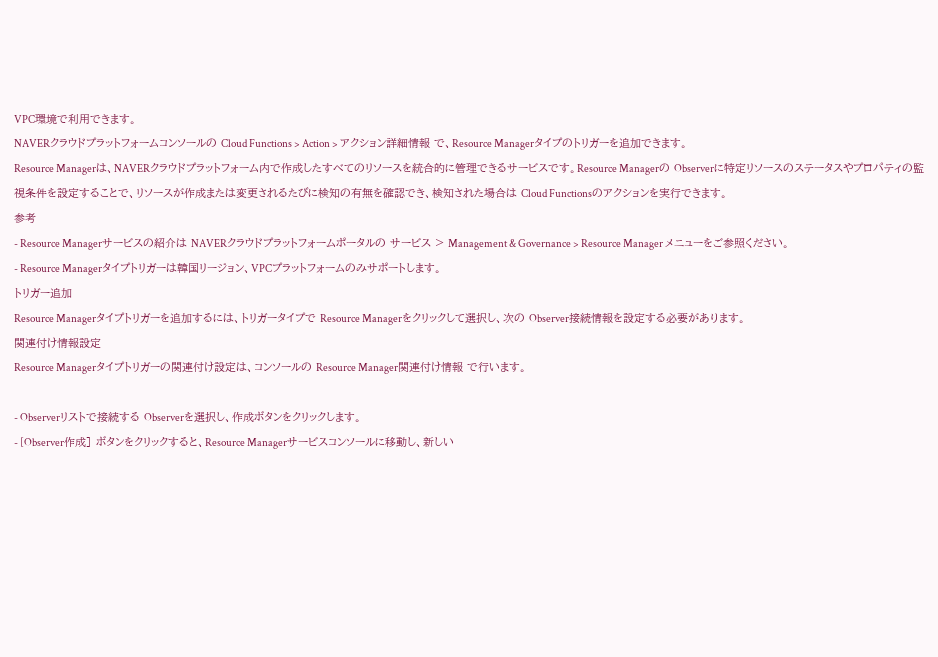VPC環境で利用できます。
NAVERクラウドプラットフォームコンソールの Cloud Functions > Action > アクション詳細情報 で、Resource Managerタイプのトリガーを追加できます。
Resource Managerは、NAVERクラウドプラットフォーム内で作成したすべてのリソースを統合的に管理できるサービスです。Resource Managerの Observerに特定リソースのステータスやプロパティの監視条件を設定することで、リソースが作成または変更されるたびに検知の有無を確認でき、検知された場合は Cloud Functionsのアクションを実行できます。
参考
- Resource Managerサービスの紹介は NAVERクラウドプラットフォームポータルの サービス > Management & Governance > Resource Manager メニューをご参照ください。
- Resource Managerタイプトリガーは韓国リージョン、VPCプラットフォームのみサポートします。
トリガー追加
Resource Managerタイプトリガーを追加するには、トリガータイプで Resource Managerをクリックして選択し、次の Observer接続情報を設定する必要があります。
関連付け情報設定
Resource Managerタイプトリガーの関連付け設定は、コンソールの Resource Manager関連付け情報 で行います。

- Observerリストで接続する Observerを選択し、作成ボタンをクリックします。
- [Observer作成] ボタンをクリックすると、Resource Managerサービスコンソールに移動し、新しい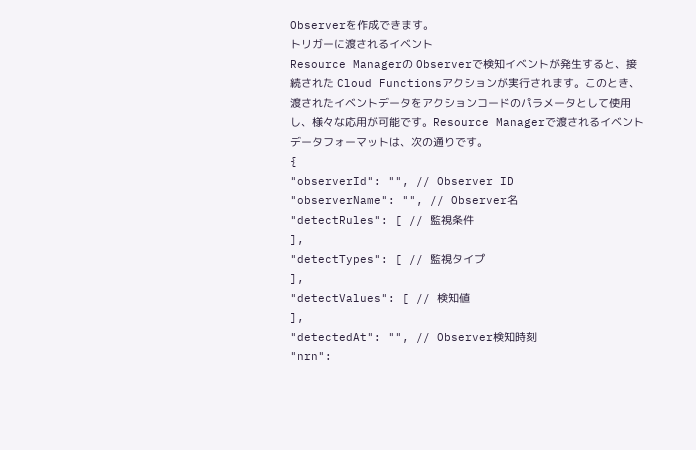Observerを作成できます。
トリガーに渡されるイベント
Resource Managerの Observerで検知イベントが発生すると、接続された Cloud Functionsアクションが実行されます。このとき、渡されたイベントデータをアクションコードのパラメータとして使用し、様々な応用が可能です。Resource Managerで渡されるイベントデータフォーマットは、次の通りです。
{
"observerId": "", // Observer ID
"observerName": "", // Observer名
"detectRules": [ // 監視条件
],
"detectTypes": [ // 監視タイプ
],
"detectValues": [ // 検知値
],
"detectedAt": "", // Observer検知時刻
"nrn":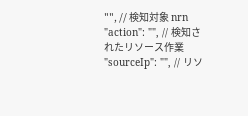"", // 検知対象 nrn
"action": "", // 検知されたリソース作業
"sourceIp": "", // リソ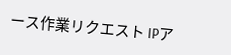ース作業リクエスト IPア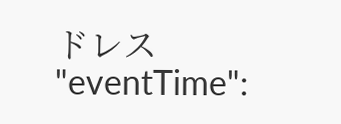ドレス
"eventTime":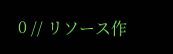0 // リソース作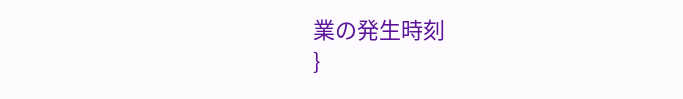業の発生時刻
}